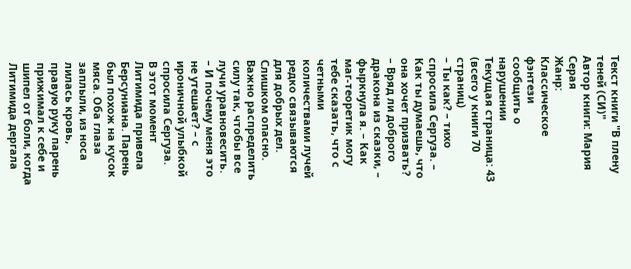Текст книги "В плену теней (СИ)"
Автор книги: Мария Серая
Жанр:
Классическое фэнтези
сообщить о нарушении
Текущая страница: 43 (всего у книги 70 страниц)
– Ты как? – тихо спросила Сергуза. – Как ты думаешь, что она хочет призвать?
– Вряд ли доброго дракона из сказки, – фыркнула я. – Как маг-теоретик могу тебе сказать, что с четными количествами лучей редко связываются для добрых дел. Слишком опасно. Важно распределить силу так, чтобы все лучи уравновесить.
– И почему меня это не утешает? – с ироничной улыбкой спросила Сергуза.
В этот момент Литимида привела Берсуниана. Парень был похож на кусок мяса. Оба глаза заплыли, из носа лилась кровь, правую руку парень прижимал к себе и шипел от боли, когда Литимида дергала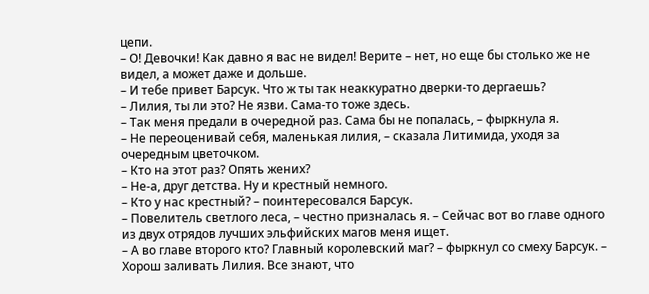цепи.
– О! Девочки! Как давно я вас не видел! Верите – нет, но еще бы столько же не видел, а может даже и дольше.
– И тебе привет Барсук. Что ж ты так неаккуратно дверки-то дергаешь?
– Лилия, ты ли это? Не язви. Сама-то тоже здесь.
– Так меня предали в очередной раз. Сама бы не попалась, – фыркнула я.
– Не переоценивай себя, маленькая лилия, – сказала Литимида, уходя за очередным цветочком.
– Кто на этот раз? Опять жених?
– Не-а, друг детства. Ну и крестный немного.
– Кто у нас крестный? – поинтересовался Барсук.
– Повелитель светлого леса, – честно призналась я. – Сейчас вот во главе одного из двух отрядов лучших эльфийских магов меня ищет.
– А во главе второго кто? Главный королевский маг? – фыркнул со смеху Барсук. – Хорош заливать Лилия. Все знают, что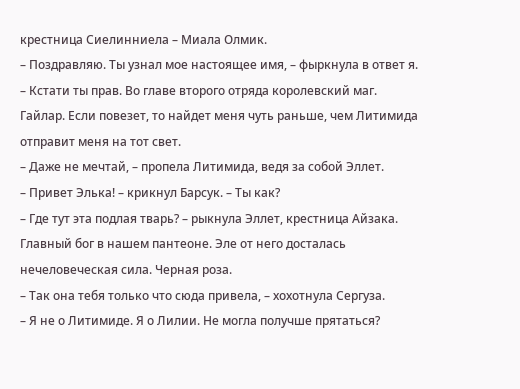крестница Сиелинниела – Миала Олмик.
– Поздравляю. Ты узнал мое настоящее имя, – фыркнула в ответ я. – Кстати ты прав. Во главе второго отряда королевский маг. Гайлар. Если повезет, то найдет меня чуть раньше, чем Литимида отправит меня на тот свет.
– Даже не мечтай, – пропела Литимида, ведя за собой Эллет.
– Привет Элька! – крикнул Барсук. – Ты как?
– Где тут эта подлая тварь? – рыкнула Эллет, крестница Айзака. Главный бог в нашем пантеоне. Эле от него досталась нечеловеческая сила. Черная роза.
– Так она тебя только что сюда привела, – хохотнула Сергуза.
– Я не о Литимиде. Я о Лилии. Не могла получше прятаться?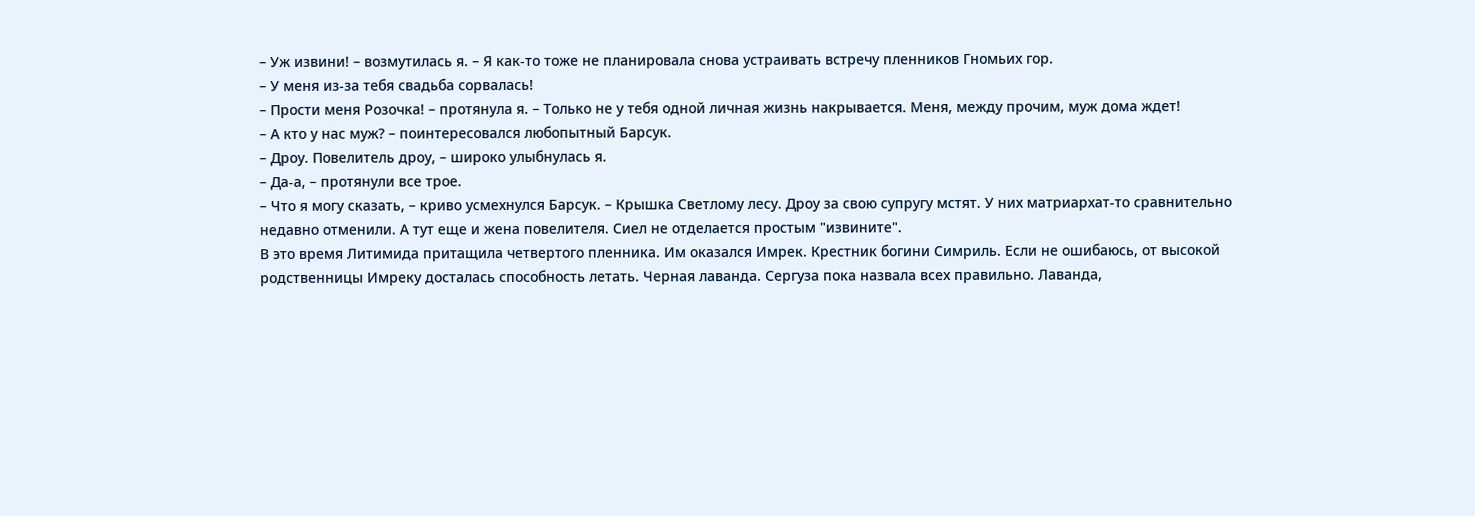– Уж извини! – возмутилась я. – Я как-то тоже не планировала снова устраивать встречу пленников Гномьих гор.
– У меня из-за тебя свадьба сорвалась!
– Прости меня Розочка! – протянула я. – Только не у тебя одной личная жизнь накрывается. Меня, между прочим, муж дома ждет!
– А кто у нас муж? – поинтересовался любопытный Барсук.
– Дроу. Повелитель дроу, – широко улыбнулась я.
– Да-а, – протянули все трое.
– Что я могу сказать, – криво усмехнулся Барсук. – Крышка Светлому лесу. Дроу за свою супругу мстят. У них матриархат-то сравнительно недавно отменили. А тут еще и жена повелителя. Сиел не отделается простым "извините".
В это время Литимида притащила четвертого пленника. Им оказался Имрек. Крестник богини Симриль. Если не ошибаюсь, от высокой родственницы Имреку досталась способность летать. Черная лаванда. Сергуза пока назвала всех правильно. Лаванда,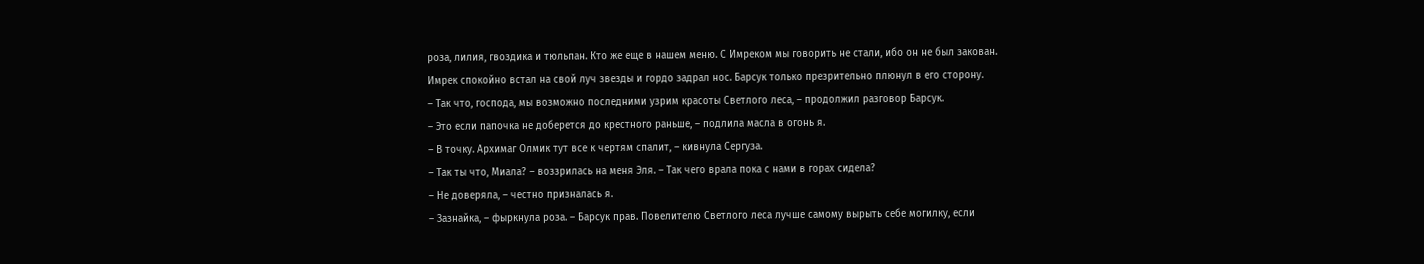роза, лилия, гвоздика и тюльпан. Кто же еще в нашем меню. С Имреком мы говорить не стали, ибо он не был закован. Имрек спокойно встал на свой луч звезды и гордо задрал нос. Барсук только презрительно плюнул в его сторону.
– Так что, господа, мы возможно последними узрим красоты Светлого леса, – продолжил разговор Барсук.
– Это если папочка не доберется до крестного раньше, – подлила масла в огонь я.
– В точку. Архимаг Олмик тут все к чертям спалит, – кивнула Сергуза.
– Так ты что, Миала? – воззрилась на меня Эля. – Так чего врала пока с нами в горах сидела?
– Не доверяла, – честно призналась я.
– Зазнайка, – фыркнула роза. – Барсук прав. Повелителю Светлого леса лучше самому вырыть себе могилку, если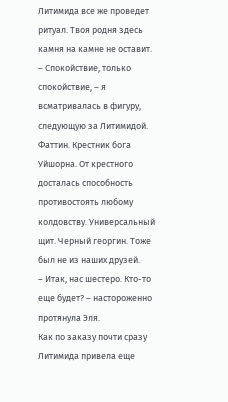Литимида все же проведет ритуал. Твоя родня здесь камня на камне не оставит.
– Спокойствие, только спокойствие, – я всматривалась в фигуру, следующую за Литимидой.
Фаттин. Крестник бога Уйшорна. От крестного досталась способность противостоять любому колдовству. Универсальный щит. Черный георгин. Тоже был не из наших друзей.
– Итак, нас шестеро. Кто-то еще будет? – настороженно протянула Эля.
Как по заказу почти сразу Литимида привела еще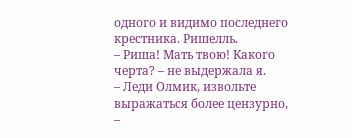одного и видимо последнего крестника. Ришелль.
– Риша! Мать твою! Какого черта? – не выдержала я.
– Леди Олмик, извольте выражаться более цензурно, –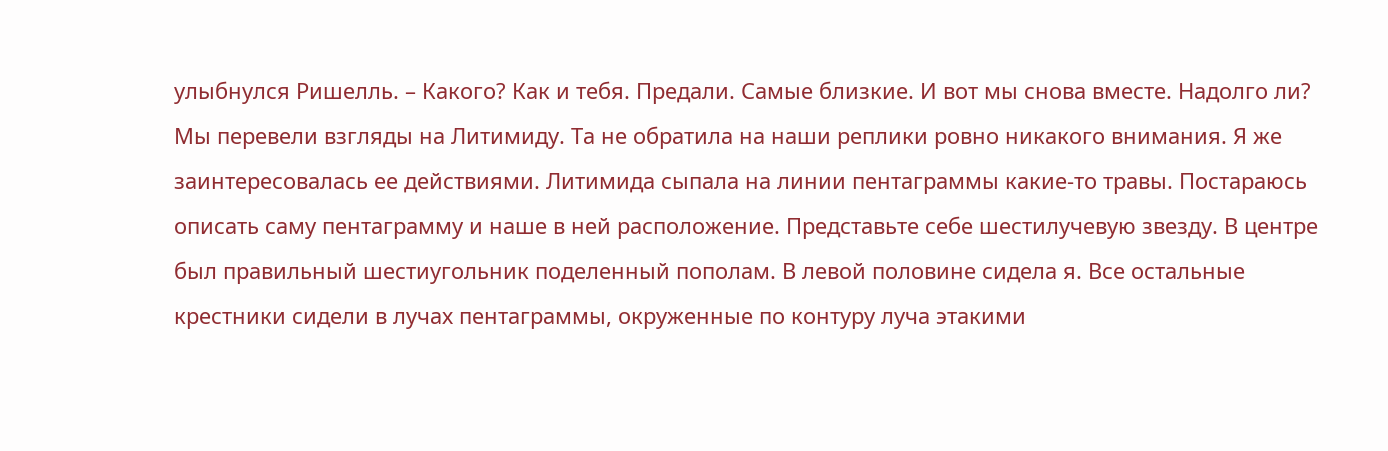улыбнулся Ришелль. – Какого? Как и тебя. Предали. Самые близкие. И вот мы снова вместе. Надолго ли?
Мы перевели взгляды на Литимиду. Та не обратила на наши реплики ровно никакого внимания. Я же заинтересовалась ее действиями. Литимида сыпала на линии пентаграммы какие-то травы. Постараюсь описать саму пентаграмму и наше в ней расположение. Представьте себе шестилучевую звезду. В центре был правильный шестиугольник поделенный пополам. В левой половине сидела я. Все остальные крестники сидели в лучах пентаграммы, окруженные по контуру луча этакими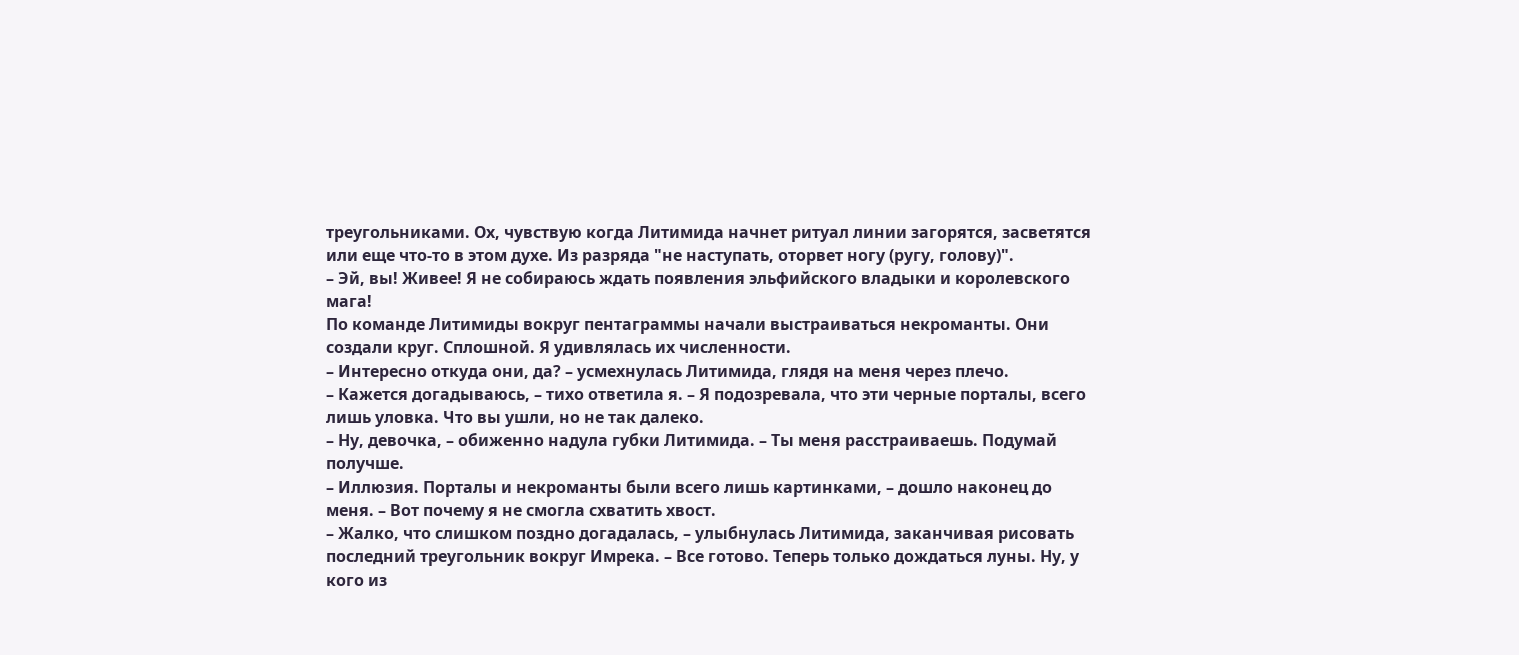треугольниками. Ох, чувствую когда Литимида начнет ритуал линии загорятся, засветятся или еще что-то в этом духе. Из разряда "не наступать, оторвет ногу (ругу, голову)".
– Эй, вы! Живее! Я не собираюсь ждать появления эльфийского владыки и королевского мага!
По команде Литимиды вокруг пентаграммы начали выстраиваться некроманты. Они создали круг. Сплошной. Я удивлялась их численности.
– Интересно откуда они, да? – усмехнулась Литимида, глядя на меня через плечо.
– Кажется догадываюсь, – тихо ответила я. – Я подозревала, что эти черные порталы, всего лишь уловка. Что вы ушли, но не так далеко.
– Ну, девочка, – обиженно надула губки Литимида. – Ты меня расстраиваешь. Подумай получше.
– Иллюзия. Порталы и некроманты были всего лишь картинками, – дошло наконец до меня. – Вот почему я не смогла схватить хвост.
– Жалко, что слишком поздно догадалась, – улыбнулась Литимида, заканчивая рисовать последний треугольник вокруг Имрека. – Все готово. Теперь только дождаться луны. Ну, у кого из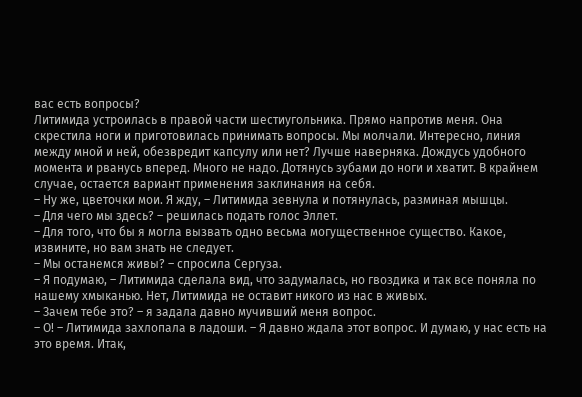вас есть вопросы?
Литимида устроилась в правой части шестиугольника. Прямо напротив меня. Она скрестила ноги и приготовилась принимать вопросы. Мы молчали. Интересно, линия между мной и ней, обезвредит капсулу или нет? Лучше наверняка. Дождусь удобного момента и рванусь вперед. Много не надо. Дотянусь зубами до ноги и хватит. В крайнем случае, остается вариант применения заклинания на себя.
– Ну же, цветочки мои. Я жду, – Литимида зевнула и потянулась, разминая мышцы.
– Для чего мы здесь? – решилась подать голос Эллет.
– Для того, что бы я могла вызвать одно весьма могущественное существо. Какое, извините, но вам знать не следует.
– Мы останемся живы? – спросила Сергуза.
– Я подумаю, – Литимида сделала вид, что задумалась, но гвоздика и так все поняла по нашему хмыканью. Нет, Литимида не оставит никого из нас в живых.
– Зачем тебе это? – я задала давно мучивший меня вопрос.
– О! – Литимида захлопала в ладоши. – Я давно ждала этот вопрос. И думаю, у нас есть на это время. Итак,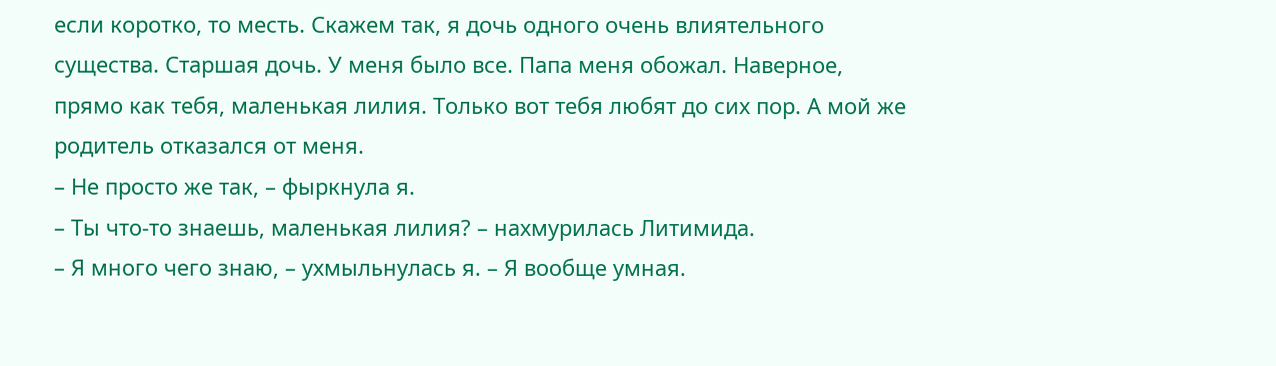если коротко, то месть. Скажем так, я дочь одного очень влиятельного существа. Старшая дочь. У меня было все. Папа меня обожал. Наверное, прямо как тебя, маленькая лилия. Только вот тебя любят до сих пор. А мой же родитель отказался от меня.
– Не просто же так, – фыркнула я.
– Ты что-то знаешь, маленькая лилия? – нахмурилась Литимида.
– Я много чего знаю, – ухмыльнулась я. – Я вообще умная.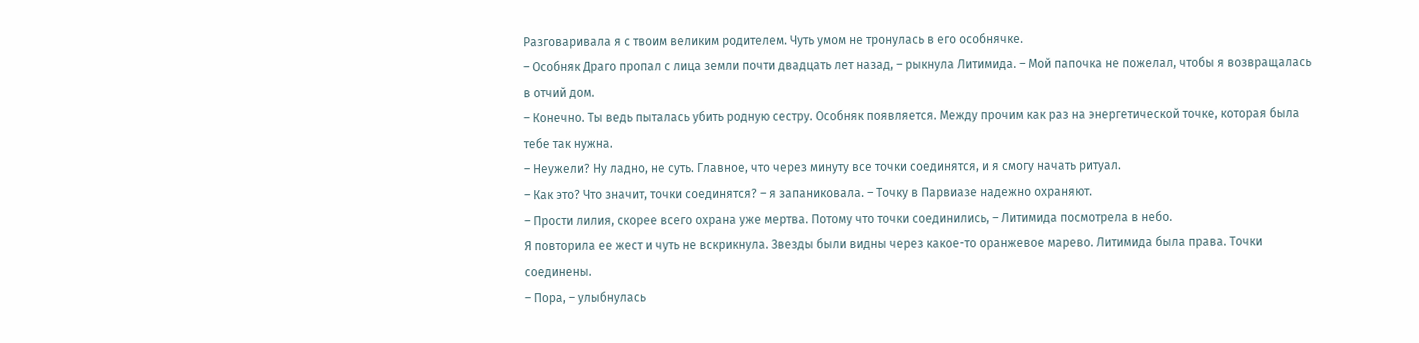Разговаривала я с твоим великим родителем. Чуть умом не тронулась в его особнячке.
– Особняк Драго пропал с лица земли почти двадцать лет назад, – рыкнула Литимида. – Мой папочка не пожелал, чтобы я возвращалась в отчий дом.
– Конечно. Ты ведь пыталась убить родную сестру. Особняк появляется. Между прочим как раз на энергетической точке, которая была тебе так нужна.
– Неужели? Ну ладно, не суть. Главное, что через минуту все точки соединятся, и я смогу начать ритуал.
– Как это? Что значит, точки соединятся? – я запаниковала. – Точку в Парвиазе надежно охраняют.
– Прости лилия, скорее всего охрана уже мертва. Потому что точки соединились, – Литимида посмотрела в небо.
Я повторила ее жест и чуть не вскрикнула. Звезды были видны через какое-то оранжевое марево. Литимида была права. Точки соединены.
– Пора, – улыбнулась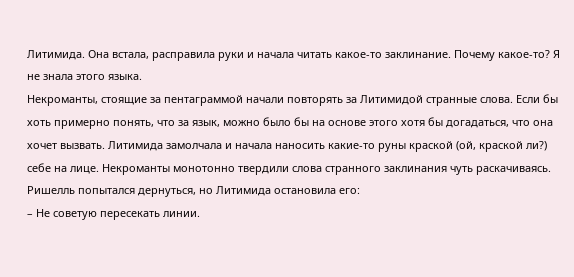Литимида. Она встала, расправила руки и начала читать какое-то заклинание. Почему какое-то? Я не знала этого языка.
Некроманты, стоящие за пентаграммой начали повторять за Литимидой странные слова. Если бы хоть примерно понять, что за язык, можно было бы на основе этого хотя бы догадаться, что она хочет вызвать. Литимида замолчала и начала наносить какие-то руны краской (ой, краской ли?) себе на лице. Некроманты монотонно твердили слова странного заклинания чуть раскачиваясь. Ришелль попытался дернуться, но Литимида остановила его:
– Не советую пересекать линии.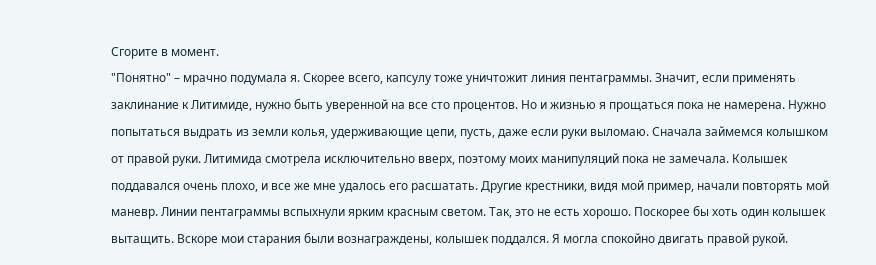Сгорите в момент.
"Понятно" – мрачно подумала я. Скорее всего, капсулу тоже уничтожит линия пентаграммы. Значит, если применять заклинание к Литимиде, нужно быть уверенной на все сто процентов. Но и жизнью я прощаться пока не намерена. Нужно попытаться выдрать из земли колья, удерживающие цепи, пусть, даже если руки выломаю. Сначала займемся колышком от правой руки. Литимида смотрела исключительно вверх, поэтому моих манипуляций пока не замечала. Колышек поддавался очень плохо, и все же мне удалось его расшатать. Другие крестники, видя мой пример, начали повторять мой маневр. Линии пентаграммы вспыхнули ярким красным светом. Так, это не есть хорошо. Поскорее бы хоть один колышек вытащить. Вскоре мои старания были вознаграждены, колышек поддался. Я могла спокойно двигать правой рукой.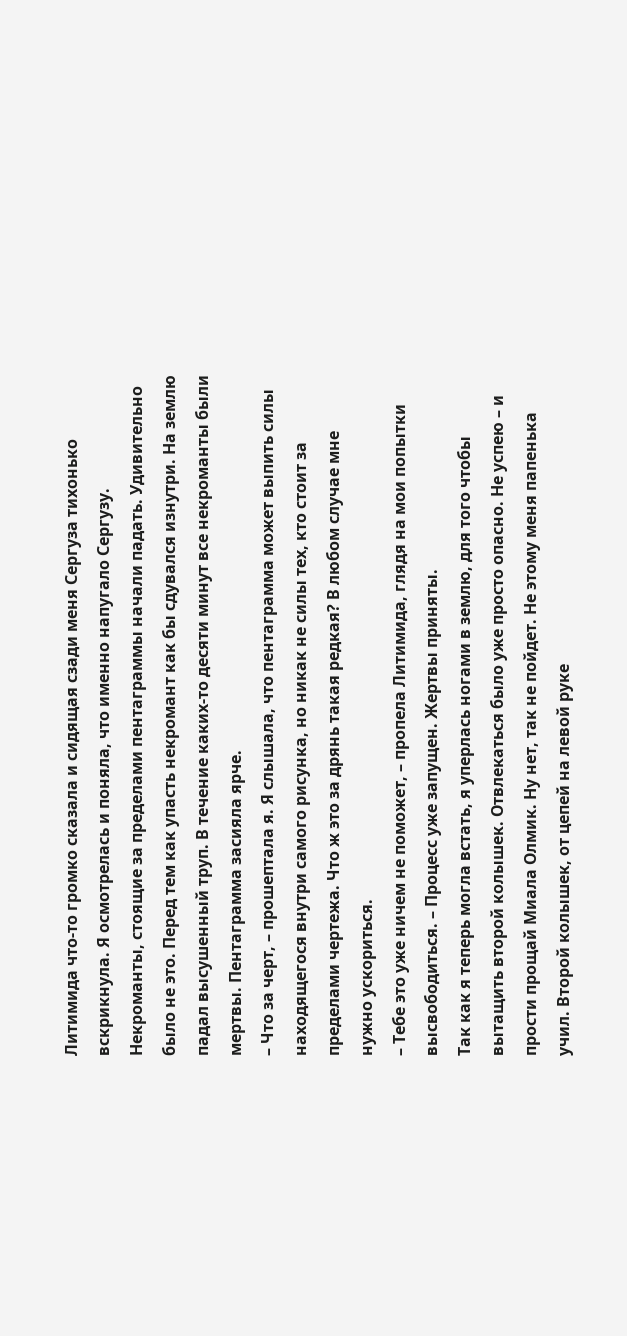Литимида что-то громко сказала и сидящая сзади меня Сергуза тихонько вскрикнула. Я осмотрелась и поняла, что именно напугало Сергузу. Некроманты, стоящие за пределами пентаграммы начали падать. Удивительно было не это. Перед тем как упасть некромант как бы сдувался изнутри. На землю падал высушенный труп. В течение каких-то десяти минут все некроманты были мертвы. Пентаграмма засияла ярче.
– Что за черт, – прошептала я. Я слышала, что пентаграмма может выпить силы находящегося внутри самого рисунка, но никак не силы тех, кто стоит за пределами чертежа. Что ж это за дрянь такая редкая? В любом случае мне нужно ускориться.
– Тебе это уже ничем не поможет, – пропела Литимида, глядя на мои попытки высвободиться. – Процесс уже запущен. Жертвы приняты.
Так как я теперь могла встать, я уперлась ногами в землю, для того чтобы вытащить второй колышек. Отвлекаться было уже просто опасно. Не успею – и прости прощай Миала Олмик. Ну нет, так не пойдет. Не этому меня папенька учил. Второй колышек, от цепей на левой руке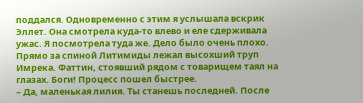поддался. Одновременно с этим я услышала вскрик Эллет. Она смотрела куда-то влево и еле сдерживала ужас. Я посмотрела туда же. Дело было очень плохо. Прямо за спиной Литимиды лежал высохший труп Имрека. Фаттин, стоявший рядом с товарищем таял на глазах. Боги! Процесс пошел быстрее.
– Да, маленькая лилия. Ты станешь последней. После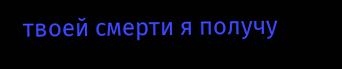твоей смерти я получу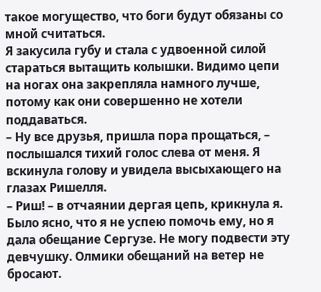такое могущество, что боги будут обязаны со мной считаться.
Я закусила губу и стала с удвоенной силой стараться вытащить колышки. Видимо цепи на ногах она закрепляла намного лучше, потому как они совершенно не хотели поддаваться.
– Ну все друзья, пришла пора прощаться, – послышался тихий голос слева от меня. Я вскинула голову и увидела высыхающего на глазах Ришелля.
– Риш! – в отчаянии дергая цепь, крикнула я. Было ясно, что я не успею помочь ему, но я дала обещание Сергузе. Не могу подвести эту девчушку. Олмики обещаний на ветер не бросают.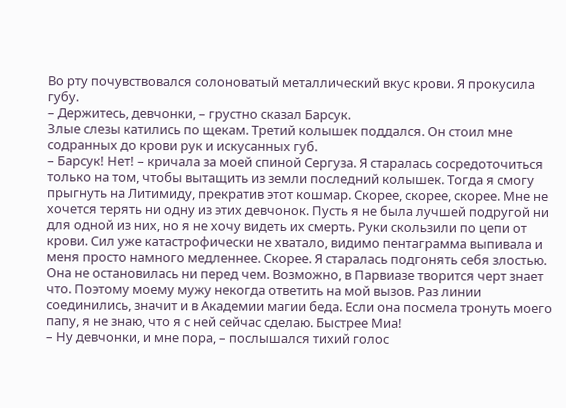Во рту почувствовался солоноватый металлический вкус крови. Я прокусила губу.
– Держитесь, девчонки, – грустно сказал Барсук.
Злые слезы катились по щекам. Третий колышек поддался. Он стоил мне содранных до крови рук и искусанных губ.
– Барсук! Нет! – кричала за моей спиной Сергуза. Я старалась сосредоточиться только на том, чтобы вытащить из земли последний колышек. Тогда я смогу прыгнуть на Литимиду, прекратив этот кошмар. Скорее, скорее, скорее. Мне не хочется терять ни одну из этих девчонок. Пусть я не была лучшей подругой ни для одной из них, но я не хочу видеть их смерть. Руки скользили по цепи от крови. Сил уже катастрофически не хватало, видимо пентаграмма выпивала и меня просто намного медленнее. Скорее. Я старалась подгонять себя злостью. Она не остановилась ни перед чем. Возможно, в Парвиазе творится черт знает что. Поэтому моему мужу некогда ответить на мой вызов. Раз линии соединились, значит и в Академии магии беда. Если она посмела тронуть моего папу, я не знаю, что я с ней сейчас сделаю. Быстрее Миа!
– Ну девчонки, и мне пора, – послышался тихий голос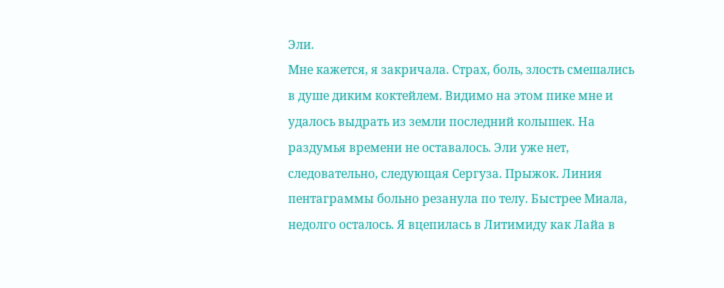Эли.
Мне кажется, я закричала. Страх, боль, злость смешались в душе диким коктейлем. Видимо на этом пике мне и удалось выдрать из земли последний колышек. На раздумья времени не оставалось. Эли уже нет, следовательно, следующая Сергуза. Прыжок. Линия пентаграммы больно резанула по телу. Быстрее Миала, недолго осталось. Я вцепилась в Литимиду как Лайа в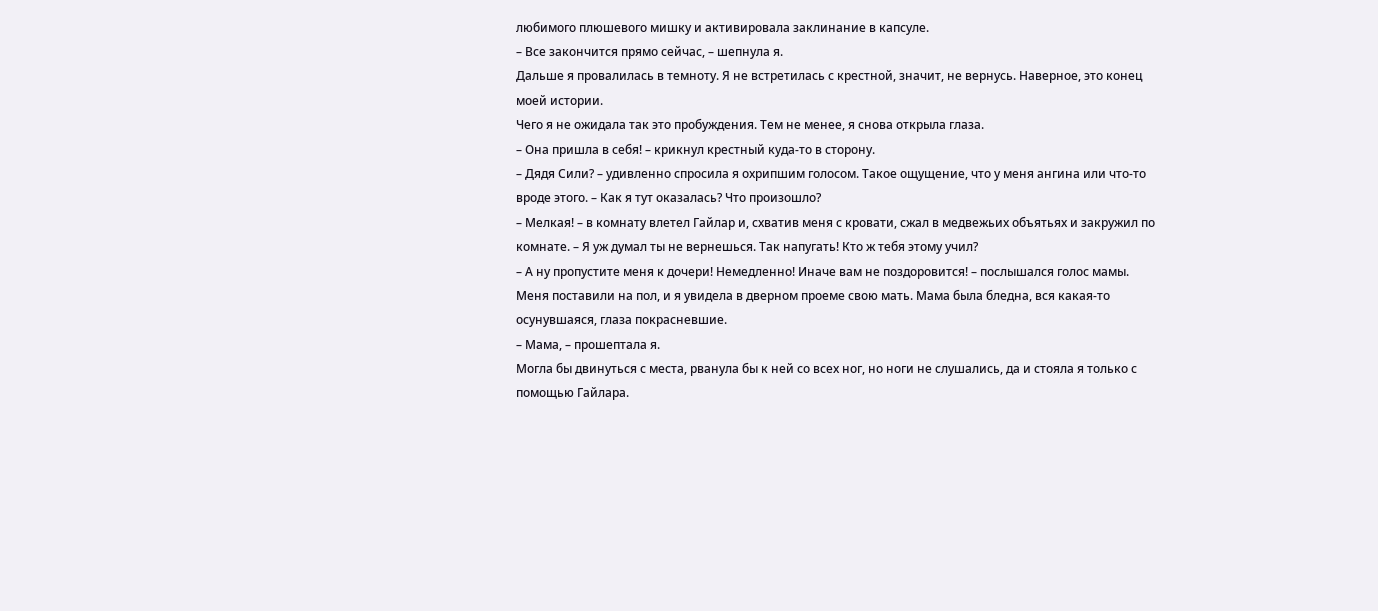любимого плюшевого мишку и активировала заклинание в капсуле.
– Все закончится прямо сейчас, – шепнула я.
Дальше я провалилась в темноту. Я не встретилась с крестной, значит, не вернусь. Наверное, это конец моей истории.
Чего я не ожидала так это пробуждения. Тем не менее, я снова открыла глаза.
– Она пришла в себя! – крикнул крестный куда-то в сторону.
– Дядя Сили? – удивленно спросила я охрипшим голосом. Такое ощущение, что у меня ангина или что-то вроде этого. – Как я тут оказалась? Что произошло?
– Мелкая! – в комнату влетел Гайлар и, схватив меня с кровати, сжал в медвежьих объятьях и закружил по комнате. – Я уж думал ты не вернешься. Так напугать! Кто ж тебя этому учил?
– А ну пропустите меня к дочери! Немедленно! Иначе вам не поздоровится! – послышался голос мамы.
Меня поставили на пол, и я увидела в дверном проеме свою мать. Мама была бледна, вся какая-то осунувшаяся, глаза покрасневшие.
– Мама, – прошептала я.
Могла бы двинуться с места, рванула бы к ней со всех ног, но ноги не слушались, да и стояла я только с помощью Гайлара.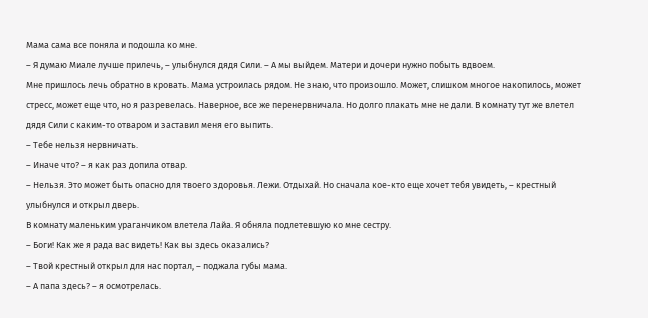Мама сама все поняла и подошла ко мне.
– Я думаю Миале лучше прилечь, – улыбнулся дядя Сили. – А мы выйдем. Матери и дочери нужно побыть вдвоем.
Мне пришлось лечь обратно в кровать. Мама устроилась рядом. Не знаю, что произошло. Может, слишком многое накопилось, может стресс, может еще что, но я разревелась. Наверное, все же перенервничала. Но долго плакать мне не дали. В комнату тут же влетел дядя Сили с каким-то отваром и заставил меня его выпить.
– Тебе нельзя нервничать.
– Иначе что? – я как раз допила отвар.
– Нельзя. Это может быть опасно для твоего здоровья. Лежи. Отдыхай. Но сначала кое-кто еще хочет тебя увидеть, – крестный улыбнулся и открыл дверь.
В комнату маленьким ураганчиком влетела Лайа. Я обняла подлетевшую ко мне сестру.
– Боги! Как же я рада вас видеть! Как вы здесь оказались?
– Твой крестный открыл для нас портал, – поджала губы мама.
– А папа здесь? – я осмотрелась.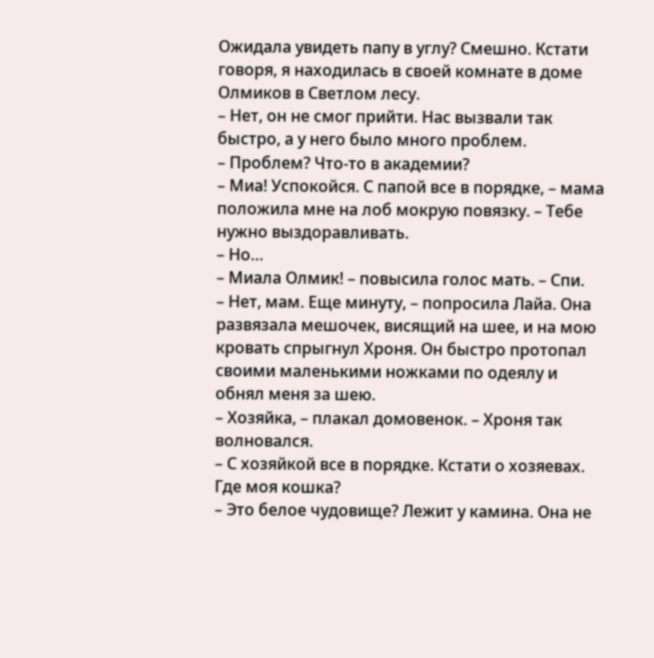Ожидала увидеть папу в углу? Смешно. Кстати говоря, я находилась в своей комнате в доме Олмиков в Светлом лесу.
– Нет, он не смог прийти. Нас вызвали так быстро, а у него было много проблем.
– Проблем? Что-то в академии?
– Миа! Успокойся. С папой все в порядке, – мама положила мне на лоб мокрую повязку. – Тебе нужно выздоравливать.
– Но…
– Миала Олмик! – повысила голос мать. – Спи.
– Нет, мам. Еще минуту, – попросила Лайа. Она развязала мешочек, висящий на шее, и на мою кровать спрыгнул Хроня. Он быстро протопал своими маленькими ножками по одеялу и обнял меня за шею.
– Хозяйка, – плакал домовенок. – Хроня так волновался.
– С хозяйкой все в порядке. Кстати о хозяевах. Где моя кошка?
– Это белое чудовище? Лежит у камина. Она не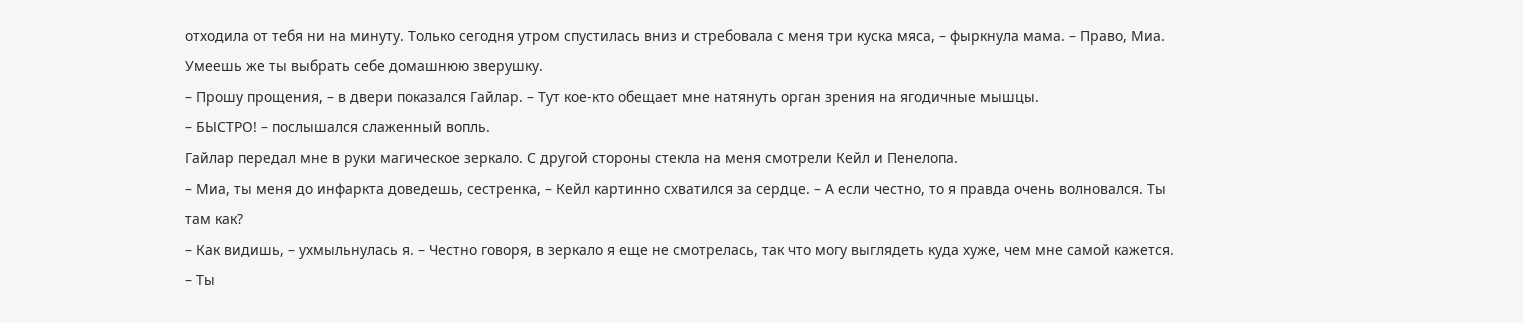отходила от тебя ни на минуту. Только сегодня утром спустилась вниз и стребовала с меня три куска мяса, – фыркнула мама. – Право, Миа. Умеешь же ты выбрать себе домашнюю зверушку.
– Прошу прощения, – в двери показался Гайлар. – Тут кое-кто обещает мне натянуть орган зрения на ягодичные мышцы.
– БЫСТРО! – послышался слаженный вопль.
Гайлар передал мне в руки магическое зеркало. С другой стороны стекла на меня смотрели Кейл и Пенелопа.
– Миа, ты меня до инфаркта доведешь, сестренка, – Кейл картинно схватился за сердце. – А если честно, то я правда очень волновался. Ты там как?
– Как видишь, – ухмыльнулась я. – Честно говоря, в зеркало я еще не смотрелась, так что могу выглядеть куда хуже, чем мне самой кажется.
– Ты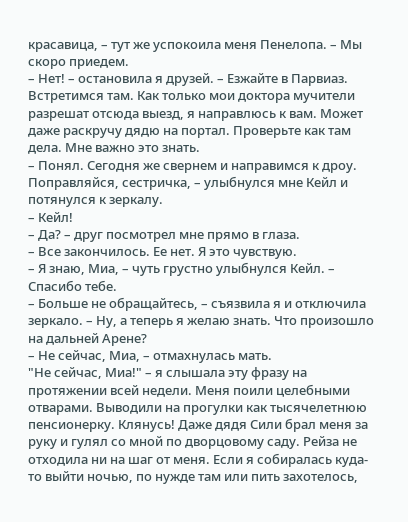красавица, – тут же успокоила меня Пенелопа. – Мы скоро приедем.
– Нет! – остановила я друзей. – Езжайте в Парвиаз. Встретимся там. Как только мои доктора мучители разрешат отсюда выезд, я направлюсь к вам. Может даже раскручу дядю на портал. Проверьте как там дела. Мне важно это знать.
– Понял. Сегодня же свернем и направимся к дроу. Поправляйся, сестричка, – улыбнулся мне Кейл и потянулся к зеркалу.
– Кейл!
– Да? – друг посмотрел мне прямо в глаза.
– Все закончилось. Ее нет. Я это чувствую.
– Я знаю, Миа, – чуть грустно улыбнулся Кейл. – Спасибо тебе.
– Больше не обращайтесь, – съязвила я и отключила зеркало. – Ну, а теперь я желаю знать. Что произошло на дальней Арене?
– Не сейчас, Миа, – отмахнулась мать.
"Не сейчас, Миа!" – я слышала эту фразу на протяжении всей недели. Меня поили целебными отварами. Выводили на прогулки как тысячелетнюю пенсионерку. Клянусь! Даже дядя Сили брал меня за руку и гулял со мной по дворцовому саду. Рейза не отходила ни на шаг от меня. Если я собиралась куда-то выйти ночью, по нужде там или пить захотелось,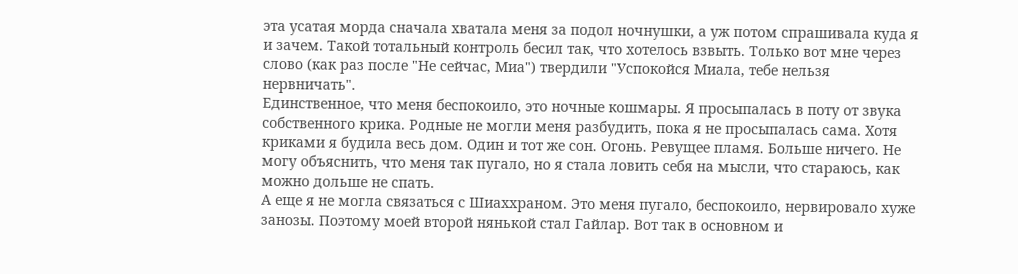эта усатая морда сначала хватала меня за подол ночнушки, а уж потом спрашивала куда я и зачем. Такой тотальный контроль бесил так, что хотелось взвыть. Только вот мне через слово (как раз после "Не сейчас, Миа") твердили "Успокойся Миала, тебе нельзя нервничать".
Единственное, что меня беспокоило, это ночные кошмары. Я просыпалась в поту от звука собственного крика. Родные не могли меня разбудить, пока я не просыпалась сама. Хотя криками я будила весь дом. Один и тот же сон. Огонь. Ревущее пламя. Больше ничего. Не могу объяснить, что меня так пугало, но я стала ловить себя на мысли, что стараюсь, как можно дольше не спать.
А еще я не могла связаться с Шиаххраном. Это меня пугало, беспокоило, нервировало хуже занозы. Поэтому моей второй нянькой стал Гайлар. Вот так в основном и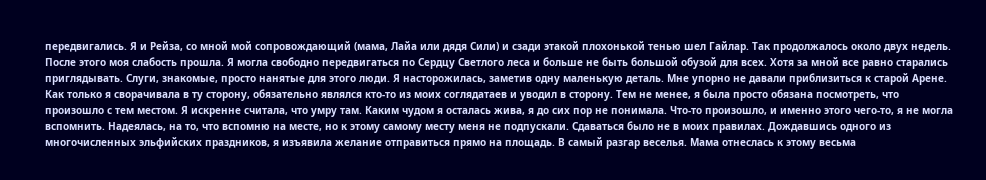передвигались. Я и Рейза, со мной мой сопровождающий (мама, Лайа или дядя Сили) и сзади этакой плохонькой тенью шел Гайлар. Так продолжалось около двух недель. После этого моя слабость прошла. Я могла свободно передвигаться по Сердцу Светлого леса и больше не быть большой обузой для всех. Хотя за мной все равно старались приглядывать. Слуги, знакомые, просто нанятые для этого люди. Я насторожилась, заметив одну маленькую деталь. Мне упорно не давали приблизиться к старой Арене. Как только я сворачивала в ту сторону, обязательно являлся кто-то из моих соглядатаев и уводил в сторону. Тем не менее, я была просто обязана посмотреть, что произошло с тем местом. Я искренне считала, что умру там. Каким чудом я осталась жива, я до сих пор не понимала. Что-то произошло, и именно этого чего-то, я не могла вспомнить. Надеялась, на то, что вспомню на месте, но к этому самому месту меня не подпускали. Сдаваться было не в моих правилах. Дождавшись одного из многочисленных эльфийских праздников, я изъявила желание отправиться прямо на площадь. В самый разгар веселья. Мама отнеслась к этому весьма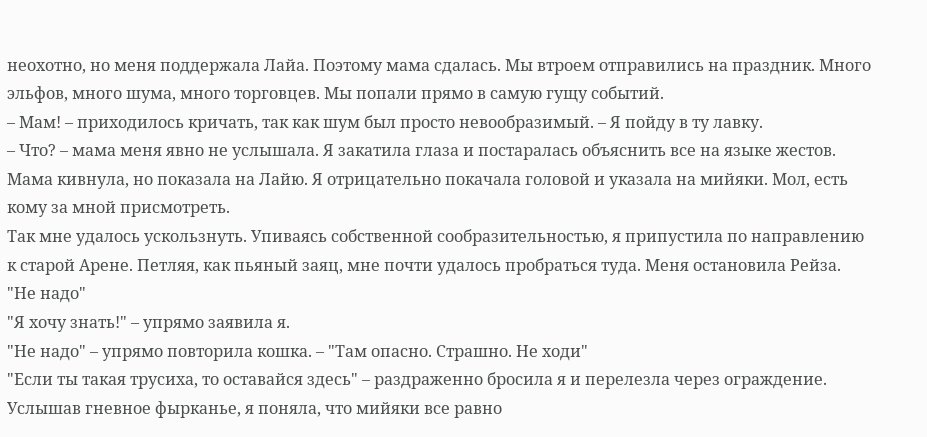неохотно, но меня поддержала Лайа. Поэтому мама сдалась. Мы втроем отправились на праздник. Много эльфов, много шума, много торговцев. Мы попали прямо в самую гущу событий.
– Мам! – приходилось кричать, так как шум был просто невообразимый. – Я пойду в ту лавку.
– Что? – мама меня явно не услышала. Я закатила глаза и постаралась объяснить все на языке жестов. Мама кивнула, но показала на Лайю. Я отрицательно покачала головой и указала на мийяки. Мол, есть кому за мной присмотреть.
Так мне удалось ускользнуть. Упиваясь собственной сообразительностью, я припустила по направлению к старой Арене. Петляя, как пьяный заяц, мне почти удалось пробраться туда. Меня остановила Рейза.
"Не надо"
"Я хочу знать!" – упрямо заявила я.
"Не надо" – упрямо повторила кошка. – "Там опасно. Страшно. Не ходи"
"Если ты такая трусиха, то оставайся здесь" – раздраженно бросила я и перелезла через ограждение.
Услышав гневное фырканье, я поняла, что мийяки все равно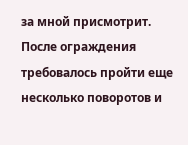за мной присмотрит. После ограждения требовалось пройти еще несколько поворотов и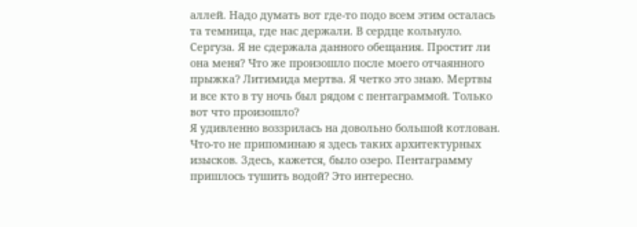аллей. Надо думать вот где-то подо всем этим осталась та темница, где нас держали. В сердце кольнуло. Сергуза. Я не сдержала данного обещания. Простит ли она меня? Что же произошло после моего отчаянного прыжка? Литимида мертва. Я четко это знаю. Мертвы и все кто в ту ночь был рядом с пентаграммой. Только вот что произошло?
Я удивленно воззрилась на довольно большой котлован. Что-то не припоминаю я здесь таких архитектурных изысков. Здесь, кажется, было озеро. Пентаграмму пришлось тушить водой? Это интересно.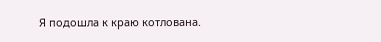Я подошла к краю котлована.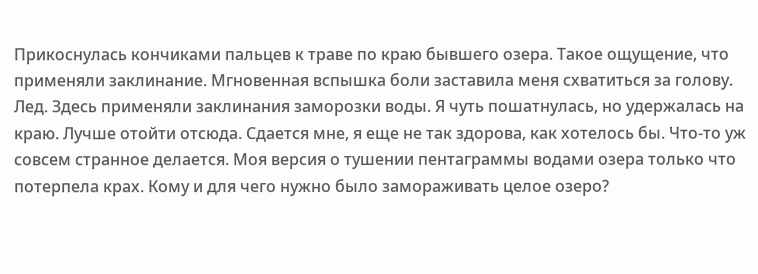Прикоснулась кончиками пальцев к траве по краю бывшего озера. Такое ощущение, что применяли заклинание. Мгновенная вспышка боли заставила меня схватиться за голову. Лед. Здесь применяли заклинания заморозки воды. Я чуть пошатнулась, но удержалась на краю. Лучше отойти отсюда. Сдается мне, я еще не так здорова, как хотелось бы. Что-то уж совсем странное делается. Моя версия о тушении пентаграммы водами озера только что потерпела крах. Кому и для чего нужно было замораживать целое озеро?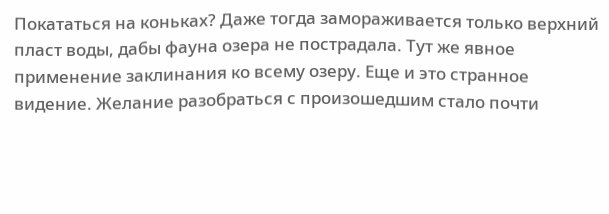Покататься на коньках? Даже тогда замораживается только верхний пласт воды, дабы фауна озера не пострадала. Тут же явное применение заклинания ко всему озеру. Еще и это странное видение. Желание разобраться с произошедшим стало почти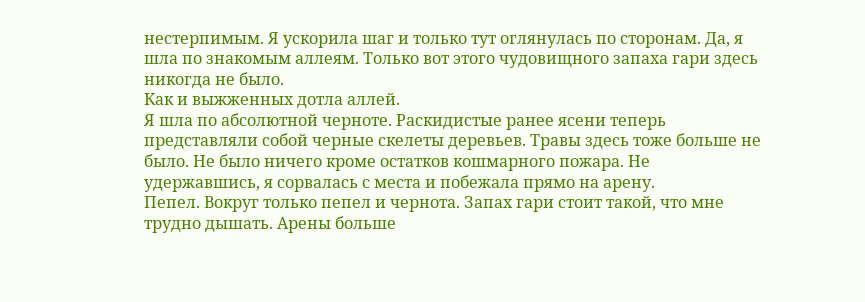нестерпимым. Я ускорила шаг и только тут оглянулась по сторонам. Да, я шла по знакомым аллеям. Только вот этого чудовищного запаха гари здесь никогда не было.
Как и выжженных дотла аллей.
Я шла по абсолютной черноте. Раскидистые ранее ясени теперь представляли собой черные скелеты деревьев. Травы здесь тоже больше не было. Не было ничего кроме остатков кошмарного пожара. Не удержавшись, я сорвалась с места и побежала прямо на арену.
Пепел. Вокруг только пепел и чернота. Запах гари стоит такой, что мне трудно дышать. Арены больше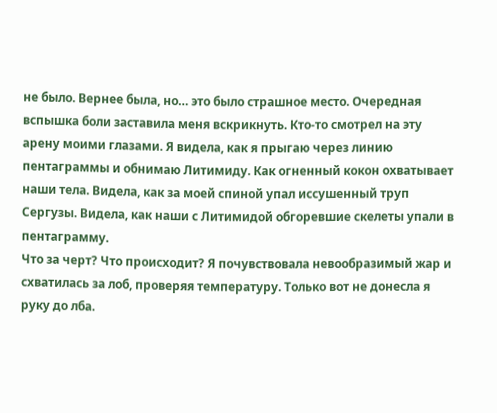не было. Вернее была, но… это было страшное место. Очередная вспышка боли заставила меня вскрикнуть. Кто-то смотрел на эту арену моими глазами. Я видела, как я прыгаю через линию пентаграммы и обнимаю Литимиду. Как огненный кокон охватывает наши тела. Видела, как за моей спиной упал иссушенный труп Сергузы. Видела, как наши с Литимидой обгоревшие скелеты упали в пентаграмму.
Что за черт? Что происходит? Я почувствовала невообразимый жар и схватилась за лоб, проверяя температуру. Только вот не донесла я руку до лба.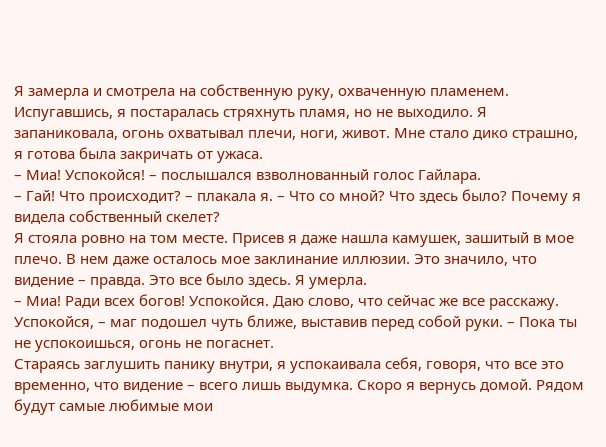Я замерла и смотрела на собственную руку, охваченную пламенем. Испугавшись, я постаралась стряхнуть пламя, но не выходило. Я запаниковала, огонь охватывал плечи, ноги, живот. Мне стало дико страшно, я готова была закричать от ужаса.
– Миа! Успокойся! – послышался взволнованный голос Гайлара.
– Гай! Что происходит? – плакала я. – Что со мной? Что здесь было? Почему я видела собственный скелет?
Я стояла ровно на том месте. Присев я даже нашла камушек, зашитый в мое плечо. В нем даже осталось мое заклинание иллюзии. Это значило, что видение – правда. Это все было здесь. Я умерла.
– Миа! Ради всех богов! Успокойся. Даю слово, что сейчас же все расскажу. Успокойся, – маг подошел чуть ближе, выставив перед собой руки. – Пока ты не успокоишься, огонь не погаснет.
Стараясь заглушить панику внутри, я успокаивала себя, говоря, что все это временно, что видение – всего лишь выдумка. Скоро я вернусь домой. Рядом будут самые любимые мои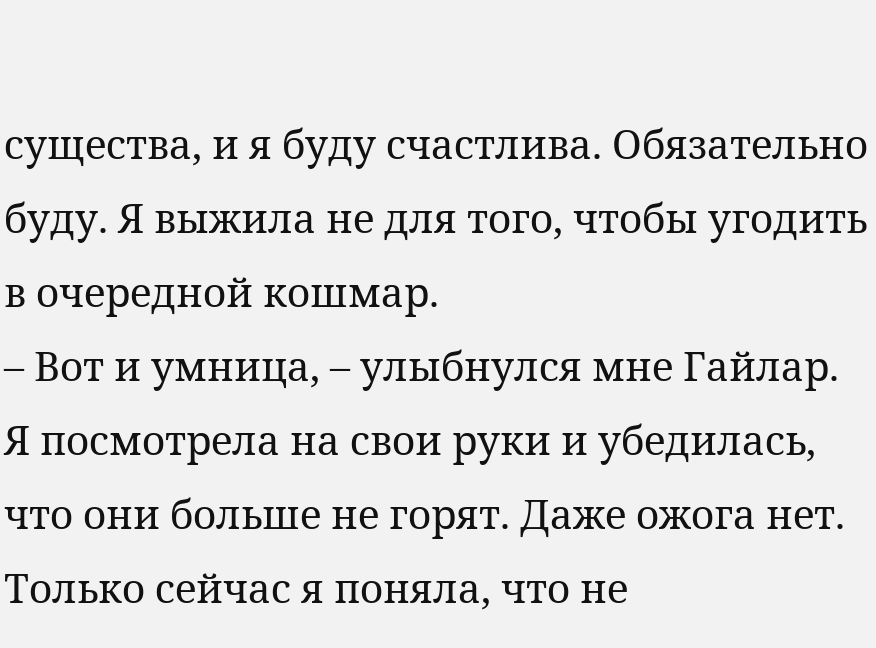существа, и я буду счастлива. Обязательно буду. Я выжила не для того, чтобы угодить в очередной кошмар.
– Вот и умница, – улыбнулся мне Гайлар.
Я посмотрела на свои руки и убедилась, что они больше не горят. Даже ожога нет. Только сейчас я поняла, что не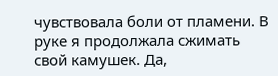чувствовала боли от пламени. В руке я продолжала сжимать свой камушек. Да,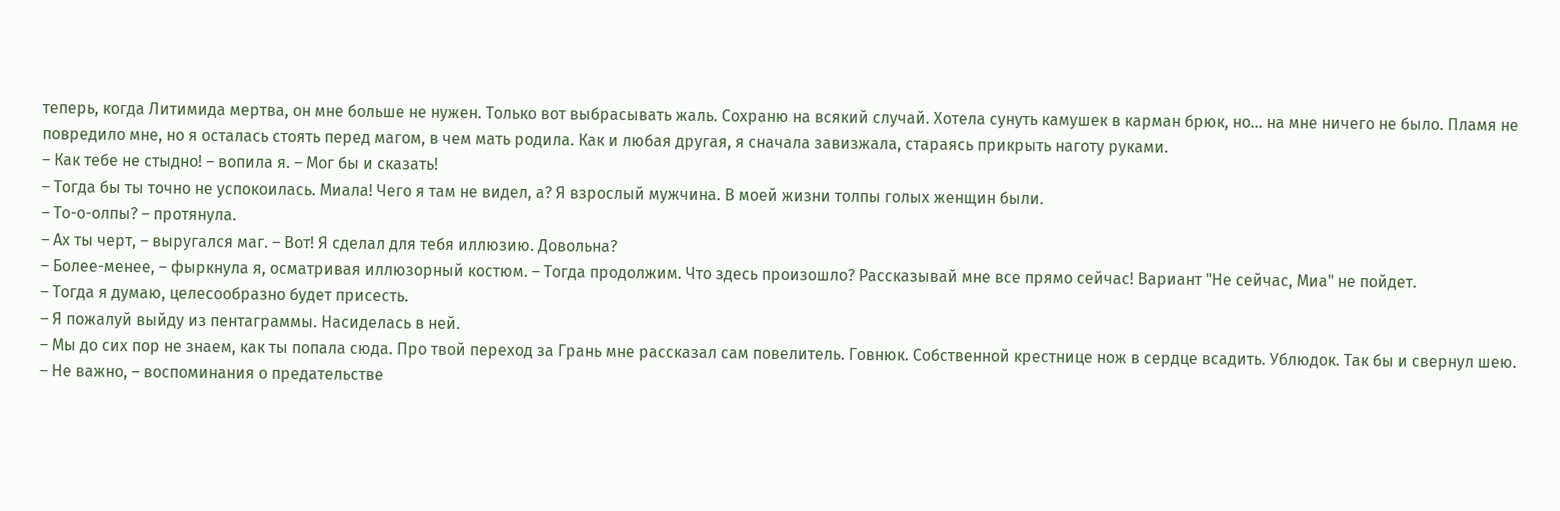теперь, когда Литимида мертва, он мне больше не нужен. Только вот выбрасывать жаль. Сохраню на всякий случай. Хотела сунуть камушек в карман брюк, но… на мне ничего не было. Пламя не повредило мне, но я осталась стоять перед магом, в чем мать родила. Как и любая другая, я сначала завизжала, стараясь прикрыть наготу руками.
– Как тебе не стыдно! – вопила я. – Мог бы и сказать!
– Тогда бы ты точно не успокоилась. Миала! Чего я там не видел, а? Я взрослый мужчина. В моей жизни толпы голых женщин были.
– То-о-олпы? – протянула.
– Ах ты черт, – выругался маг. – Вот! Я сделал для тебя иллюзию. Довольна?
– Более-менее, – фыркнула я, осматривая иллюзорный костюм. – Тогда продолжим. Что здесь произошло? Рассказывай мне все прямо сейчас! Вариант "Не сейчас, Миа" не пойдет.
– Тогда я думаю, целесообразно будет присесть.
– Я пожалуй выйду из пентаграммы. Насиделась в ней.
– Мы до сих пор не знаем, как ты попала сюда. Про твой переход за Грань мне рассказал сам повелитель. Говнюк. Собственной крестнице нож в сердце всадить. Ублюдок. Так бы и свернул шею.
– Не важно, – воспоминания о предательстве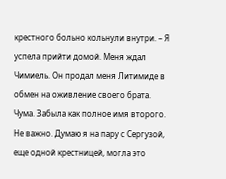крестного больно кольнули внутри. – Я успела прийти домой. Меня ждал Чимиель. Он продал меня Литимиде в обмен на оживление своего брата. Чума. Забыла как полное имя второго. Не важно. Думаю я на пару с Сергузой, еще одной крестницей, могла это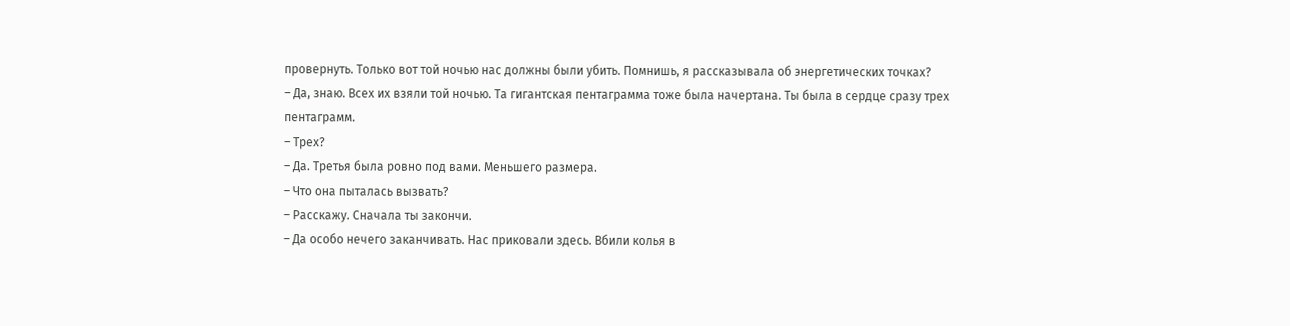провернуть. Только вот той ночью нас должны были убить. Помнишь, я рассказывала об энергетических точках?
– Да, знаю. Всех их взяли той ночью. Та гигантская пентаграмма тоже была начертана. Ты была в сердце сразу трех пентаграмм.
– Трех?
– Да. Третья была ровно под вами. Меньшего размера.
– Что она пыталась вызвать?
– Расскажу. Сначала ты закончи.
– Да особо нечего заканчивать. Нас приковали здесь. Вбили колья в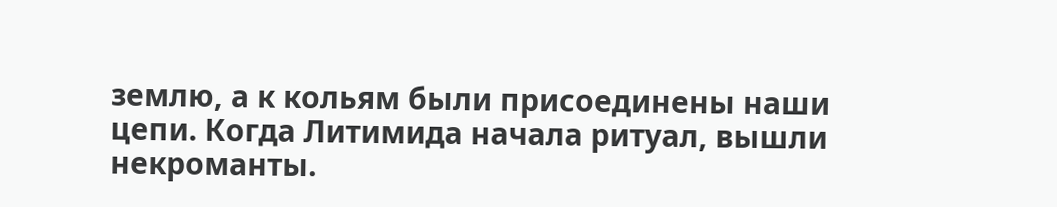землю, а к кольям были присоединены наши цепи. Когда Литимида начала ритуал, вышли некроманты.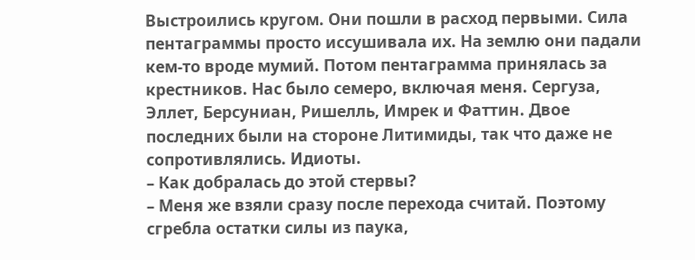Выстроились кругом. Они пошли в расход первыми. Сила пентаграммы просто иссушивала их. На землю они падали кем-то вроде мумий. Потом пентаграмма принялась за крестников. Нас было семеро, включая меня. Сергуза, Эллет, Берсуниан, Ришелль, Имрек и Фаттин. Двое последних были на стороне Литимиды, так что даже не сопротивлялись. Идиоты.
– Как добралась до этой стервы?
– Меня же взяли сразу после перехода считай. Поэтому сгребла остатки силы из паука,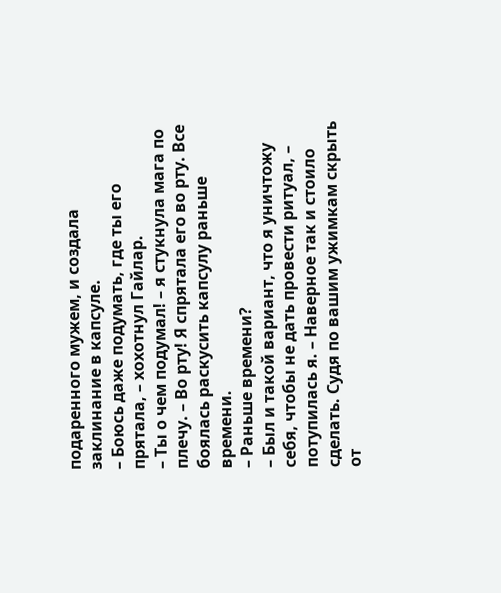подаренного мужем, и создала заклинание в капсуле.
– Боюсь даже подумать, где ты его прятала, – хохотнул Гайлар.
– Ты о чем подумал! – я стукнула мага по плечу. – Во рту! Я спрятала его во рту. Все боялась раскусить капсулу раньше времени.
– Раньше времени?
– Был и такой вариант, что я уничтожу себя, чтобы не дать провести ритуал, – потупилась я. – Наверное так и стоило сделать. Судя по вашим ужимкам скрыть от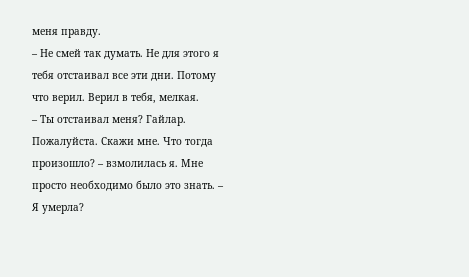меня правду.
– Не смей так думать. Не для этого я тебя отстаивал все эти дни. Потому что верил. Верил в тебя, мелкая.
– Ты отстаивал меня? Гайлар. Пожалуйста. Скажи мне. Что тогда произошло? – взмолилась я. Мне просто необходимо было это знать. – Я умерла?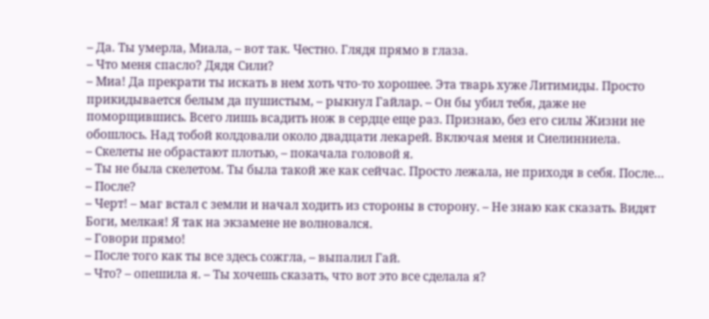– Да. Ты умерла, Миала, – вот так. Честно. Глядя прямо в глаза.
– Что меня спасло? Дядя Сили?
– Миа! Да прекрати ты искать в нем хоть что-то хорошее. Эта тварь хуже Литимиды. Просто прикидывается белым да пушистым, – рыкнул Гайлар. – Он бы убил тебя, даже не поморщившись. Всего лишь всадить нож в сердце еще раз. Признаю, без его силы Жизни не обошлось. Над тобой колдовали около двадцати лекарей. Включая меня и Сиелинниела.
– Скелеты не обрастают плотью, – покачала головой я.
– Ты не была скелетом. Ты была такой же как сейчас. Просто лежала, не приходя в себя. После…
– После?
– Черт! – маг встал с земли и начал ходить из стороны в сторону. – Не знаю как сказать. Видят Боги, мелкая! Я так на экзамене не волновался.
– Говори прямо!
– После того как ты все здесь сожгла, – выпалил Гай.
– Что? – опешила я. – Ты хочешь сказать, что вот это все сделала я?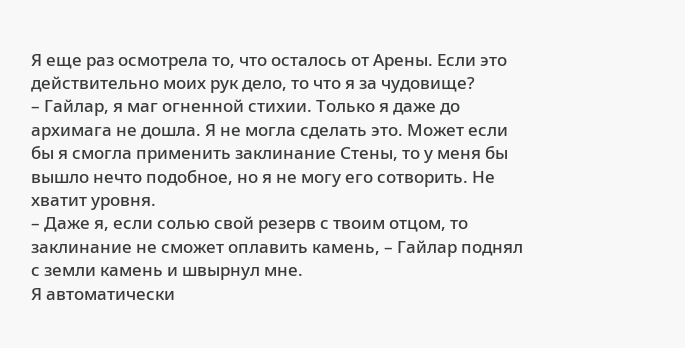Я еще раз осмотрела то, что осталось от Арены. Если это действительно моих рук дело, то что я за чудовище?
– Гайлар, я маг огненной стихии. Только я даже до архимага не дошла. Я не могла сделать это. Может если бы я смогла применить заклинание Стены, то у меня бы вышло нечто подобное, но я не могу его сотворить. Не хватит уровня.
– Даже я, если солью свой резерв с твоим отцом, то заклинание не сможет оплавить камень, – Гайлар поднял с земли камень и швырнул мне.
Я автоматически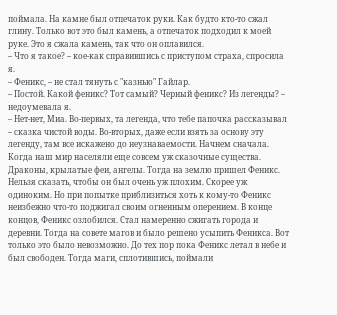поймала. На камне был отпечаток руки. Как будто кто-то сжал глину. Только вот это был камень, а отпечаток подходил к моей руке. Это я сжала камень, так что он оплавился.
– Что я такое? – кое-как справившись с приступом страха, спросила я.
– Феникс, – не стал тянуть с "казнью" Гайлар.
– Постой. Какой феникс? Тот самый? Черный феникс? Из легенды? – недоумевала я.
– Нет-нет, Миа. Во-первых, та легенда, что тебе папочка рассказывал – сказка чистой воды. Во-вторых, даже если взять за основу эту легенду, там все искажено до неузнаваемости. Начнем сначала. Когда наш мир населяли еще совсем уж сказочные существа. Драконы, крылатые феи, ангелы. Тогда на землю пришел Феникс. Нельзя сказать, чтобы он был очень уж плохим. Скорее уж одиноким. Но при попытке приблизиться хоть к кому-то Феникс неизбежно что-то поджигал своим огненным оперением. В конце концов, Феникс озлобился. Стал намеренно сжигать города и деревни. Тогда на совете магов и было решено усыпить Феникса. Вот только это было невозможно. До тех пор пока Феникс летал в небе и был свободен. Тогда маги, сплотившись, поймали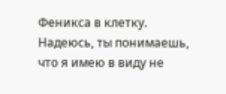Феникса в клетку. Надеюсь, ты понимаешь, что я имею в виду не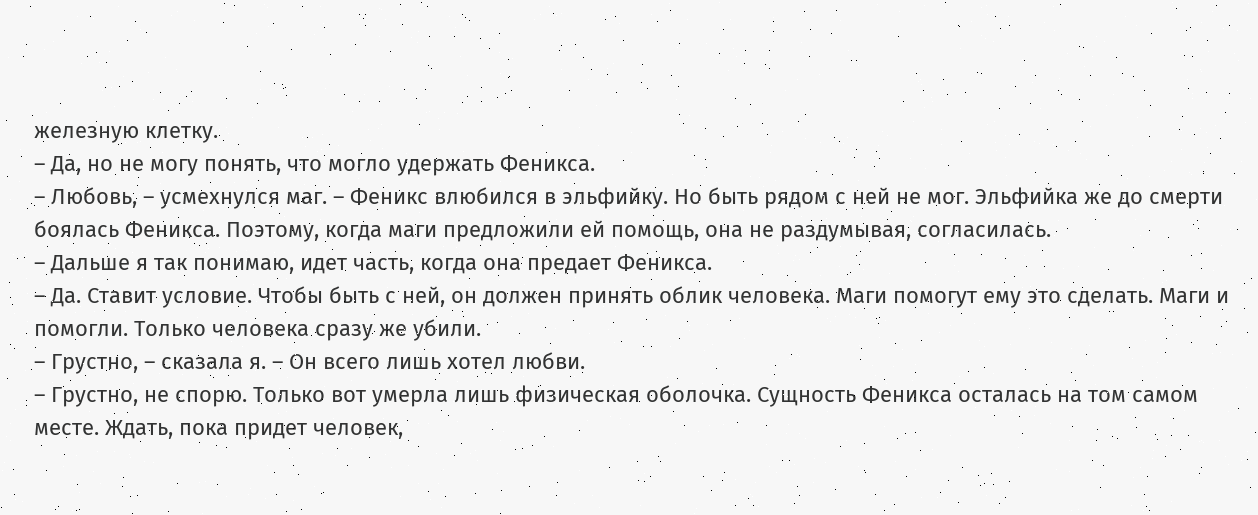железную клетку.
– Да, но не могу понять, что могло удержать Феникса.
– Любовь, – усмехнулся маг. – Феникс влюбился в эльфийку. Но быть рядом с ней не мог. Эльфийка же до смерти боялась Феникса. Поэтому, когда маги предложили ей помощь, она не раздумывая, согласилась.
– Дальше я так понимаю, идет часть, когда она предает Феникса.
– Да. Ставит условие. Чтобы быть с ней, он должен принять облик человека. Маги помогут ему это сделать. Маги и помогли. Только человека сразу же убили.
– Грустно, – сказала я. – Он всего лишь хотел любви.
– Грустно, не спорю. Только вот умерла лишь физическая оболочка. Сущность Феникса осталась на том самом месте. Ждать, пока придет человек,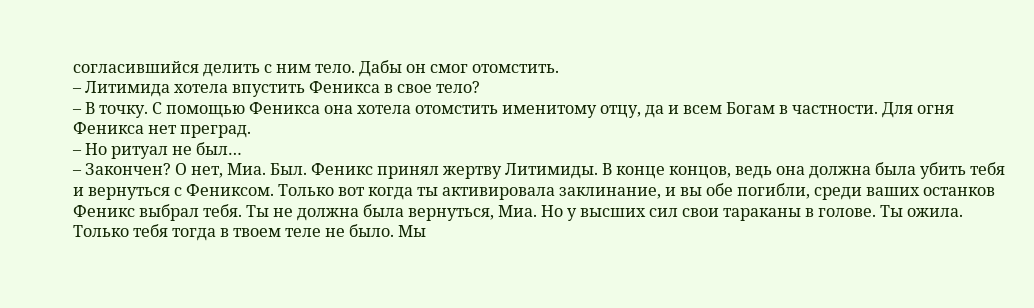согласившийся делить с ним тело. Дабы он смог отомстить.
– Литимида хотела впустить Феникса в свое тело?
– В точку. С помощью Феникса она хотела отомстить именитому отцу, да и всем Богам в частности. Для огня Феникса нет преград.
– Но ритуал не был…
– Закончен? О нет, Миа. Был. Феникс принял жертву Литимиды. В конце концов, ведь она должна была убить тебя и вернуться с Фениксом. Только вот когда ты активировала заклинание, и вы обе погибли, среди ваших останков Феникс выбрал тебя. Ты не должна была вернуться, Миа. Но у высших сил свои тараканы в голове. Ты ожила. Только тебя тогда в твоем теле не было. Мы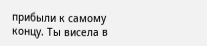прибыли к самому концу. Ты висела в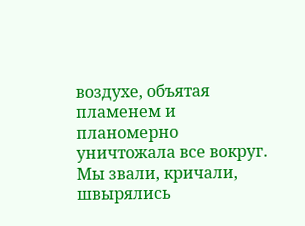воздухе, объятая пламенем и планомерно уничтожала все вокруг. Мы звали, кричали, швырялись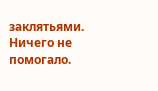заклятьями. Ничего не помогало.